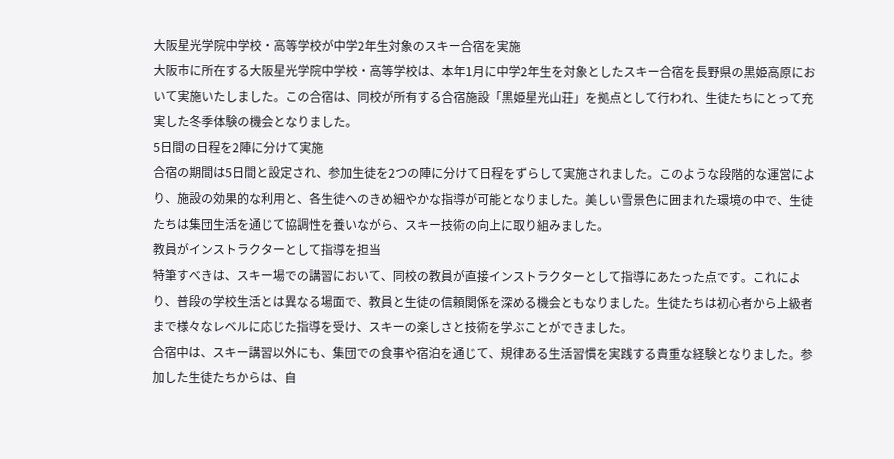大阪星光学院中学校・高等学校が中学2年生対象のスキー合宿を実施
大阪市に所在する大阪星光学院中学校・高等学校は、本年1月に中学2年生を対象としたスキー合宿を長野県の黒姫高原において実施いたしました。この合宿は、同校が所有する合宿施設「黒姫星光山荘」を拠点として行われ、生徒たちにとって充実した冬季体験の機会となりました。
5日間の日程を2陣に分けて実施
合宿の期間は5日間と設定され、参加生徒を2つの陣に分けて日程をずらして実施されました。このような段階的な運営により、施設の効果的な利用と、各生徒へのきめ細やかな指導が可能となりました。美しい雪景色に囲まれた環境の中で、生徒たちは集団生活を通じて協調性を養いながら、スキー技術の向上に取り組みました。
教員がインストラクターとして指導を担当
特筆すべきは、スキー場での講習において、同校の教員が直接インストラクターとして指導にあたった点です。これにより、普段の学校生活とは異なる場面で、教員と生徒の信頼関係を深める機会ともなりました。生徒たちは初心者から上級者まで様々なレベルに応じた指導を受け、スキーの楽しさと技術を学ぶことができました。
合宿中は、スキー講習以外にも、集団での食事や宿泊を通じて、規律ある生活習慣を実践する貴重な経験となりました。参加した生徒たちからは、自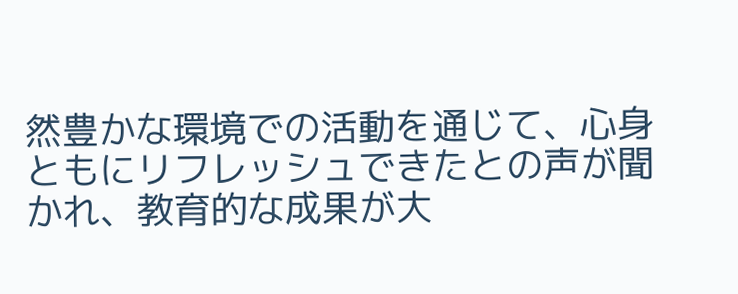然豊かな環境での活動を通じて、心身ともにリフレッシュできたとの声が聞かれ、教育的な成果が大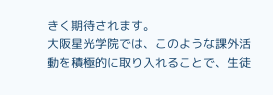きく期待されます。
大阪星光学院では、このような課外活動を積極的に取り入れることで、生徒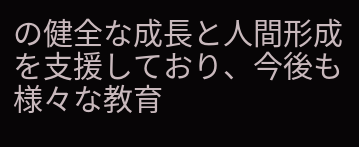の健全な成長と人間形成を支援しており、今後も様々な教育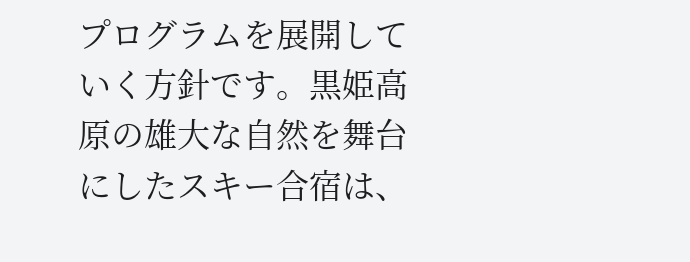プログラムを展開していく方針です。黒姫高原の雄大な自然を舞台にしたスキー合宿は、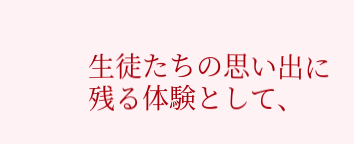生徒たちの思い出に残る体験として、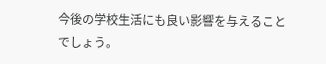今後の学校生活にも良い影響を与えることでしょう。